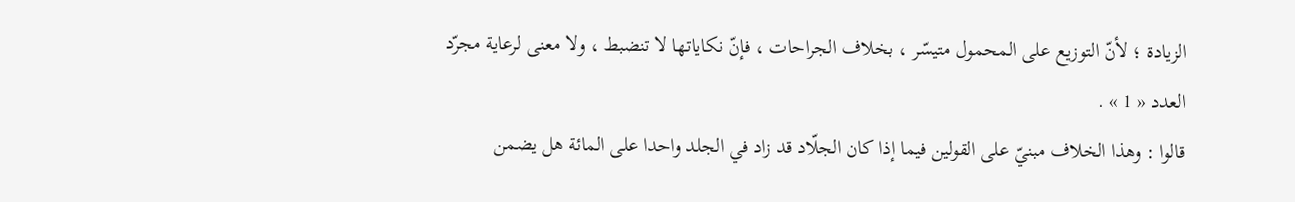الزيادة ؛ لأنّ التوزيع على المحمول متيسّر ، بخلاف الجراحات ، فإنّ نكاياتها لا تنضبط ، ولا معنى لرعاية مجرّد العدد « 1 » .
قالوا : وهذا الخلاف مبنيّ على القولين فيما إذا كان الجلّاد قد زاد في الجلد واحدا على المائة هل يضمن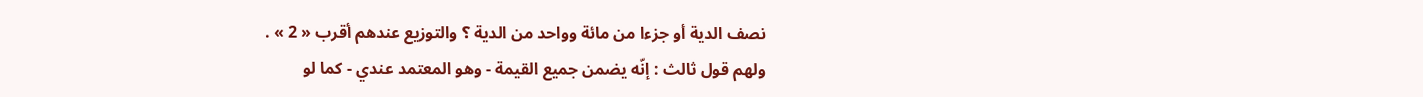نصف الدية أو جزءا من مائة وواحد من الدية ؟ والتوزيع عندهم أقرب « 2 » .
ولهم قول ثالث : إنّه يضمن جميع القيمة - وهو المعتمد عندي - كما لو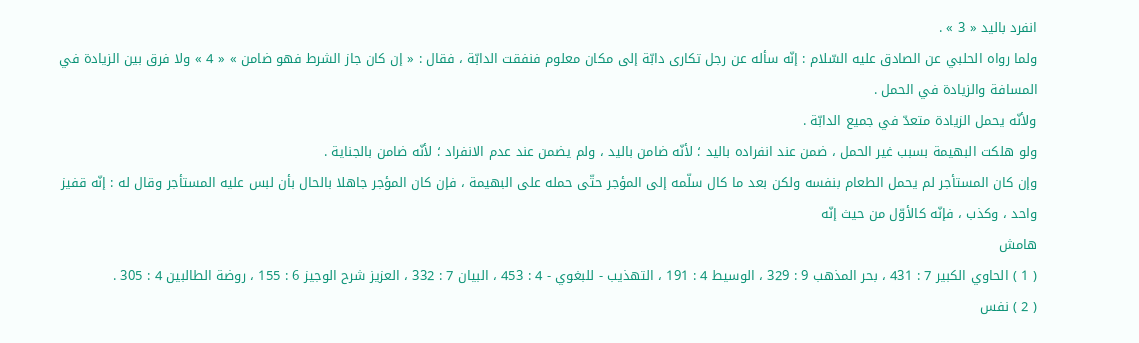انفرد باليد « 3 » .
ولما رواه الحلبي عن الصادق عليه السّلام : إنّه سأله عن رجل تكارى دابّة إلى مكان معلوم فنفقت الدابّة ، فقال : « إن كان جاز الشرط فهو ضامن » « 4 » ولا فرق بين الزيادة في المسافة والزيادة في الحمل .
ولأنّه يحمل الزيادة متعدّ في جميع الدابّة .
ولو هلكت البهيمة بسبب غير الحمل ، ضمن عند انفراده باليد ؛ لأنّه ضامن باليد ، ولم يضمن عند عدم الانفراد ؛ لأنّه ضامن بالجناية .
وإن كان المستأجر لم يحمل الطعام بنفسه ولكن بعد ما كال سلّمه إلى المؤجر حتّى حمله على البهيمة ، فإن كان المؤجر جاهلا بالحال بأن لبس عليه المستأجر وقال له : إنّه قفيز واحد ، وكذب ، فإنّه كالأوّل من حيث إنّه
هامش
( 1 ) الحاوي الكبير 7 : 431 ، بحر المذهب 9 : 329 ، الوسيط 4 : 191 ، التهذيب - للبغوي - 4 : 453 ، البيان 7 : 332 ، العزيز شرح الوجيز 6 : 155 ، روضة الطالبين 4 : 305 .
( 2 ) نفس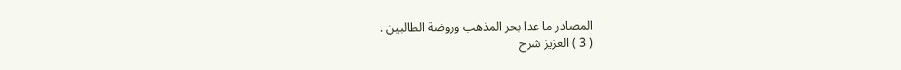المصادر ما عدا بحر المذهب وروضة الطالبين .
( 3 ) العزيز شرح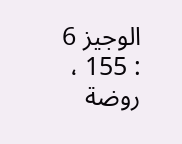الوجيز 6 : 155 ، روضة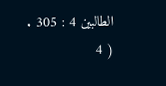الطالبين 4 : 305 .
( 4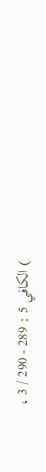) الكافي 5 : 289 - 290 / 3 ،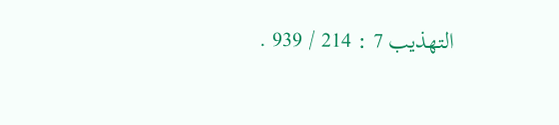التهذيب 7 : 214 / 939 .